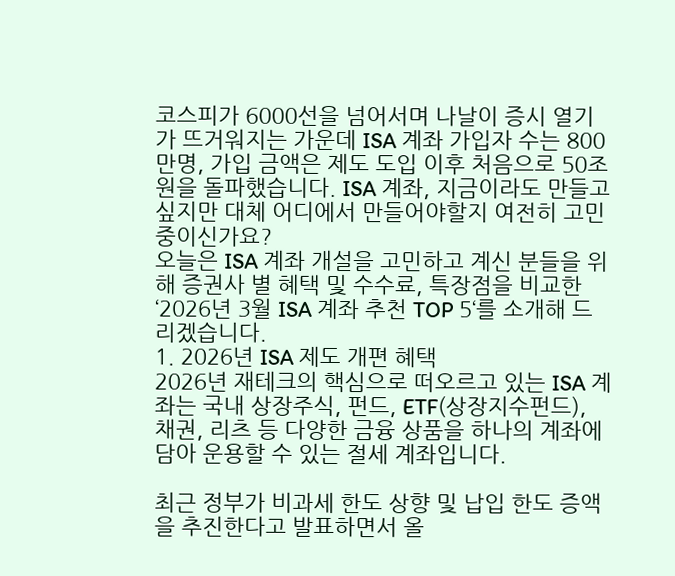코스피가 6000선을 넘어서며 나날이 증시 열기가 뜨거워지는 가운데 ISA 계좌 가입자 수는 800만명, 가입 금액은 제도 도입 이후 처음으로 50조원을 돌파했습니다. ISA 계좌, 지금이라도 만들고 싶지만 대체 어디에서 만들어야할지 여전히 고민중이신가요?
오늘은 ISA 계좌 개설을 고민하고 계신 분들을 위해 증권사 별 혜택 및 수수료, 특장점을 비교한 ‘2026년 3월 ISA 계좌 추천 TOP 5‘를 소개해 드리겠습니다.
1. 2026년 ISA 제도 개편 혜택
2026년 재테크의 핵심으로 떠오르고 있는 ISA 계좌는 국내 상장주식, 펀드, ETF(상장지수펀드), 채권, 리츠 등 다양한 금융 상품을 하나의 계좌에 담아 운용할 수 있는 절세 계좌입니다.

최근 정부가 비과세 한도 상향 및 납입 한도 증액을 추진한다고 발표하면서 올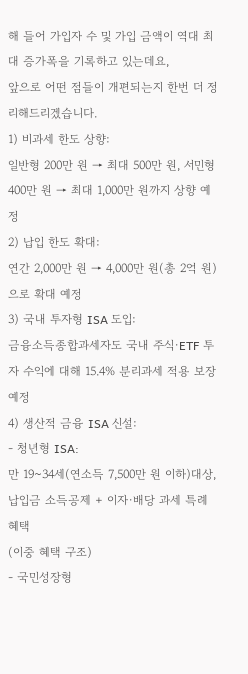해 들어 가입자 수 및 가입 금액이 역대 최대 증가폭을 기록하고 있는데요,
앞으로 어떤 점들이 개편되는지 한번 더 정리해드리겠습니다.
1) 비과세 한도 상향:
일반형 200만 원 → 최대 500만 원, 서민형 400만 원 → 최대 1,000만 원까지 상향 예정
2) 납입 한도 확대:
연간 2,000만 원 → 4,000만 원(총 2억 원) 으로 확대 예정
3) 국내 투자형 ISA 도입:
금융소득종합과세자도 국내 주식·ETF 투자 수익에 대해 15.4% 분리과세 적용 보장 예정
4) 생산적 금융 ISA 신설:
- 청년형 ISA:
만 19~34세(연소득 7,500만 원 이하)대상, 납입금 소득공제 + 이자·배당 과세 특례 혜택
(이중 혜택 구조)
- 국민성장형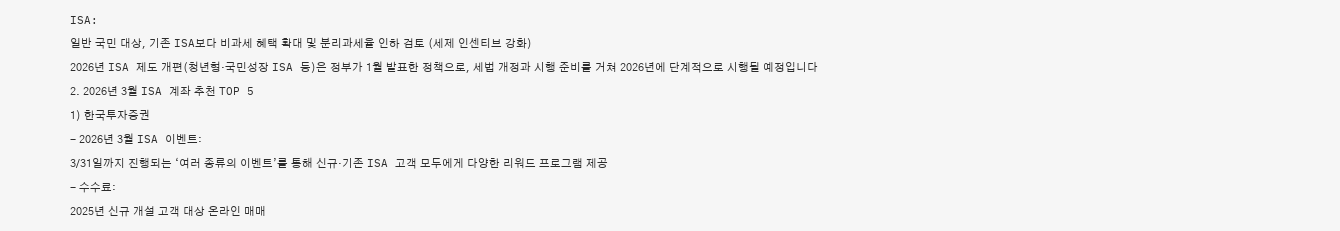ISA:
일반 국민 대상, 기존 ISA보다 비과세 혜택 확대 및 분리과세율 인하 검토 (세제 인센티브 강화)
2026년 ISA 제도 개편(청년형·국민성장 ISA 등)은 정부가 1월 발표한 정책으로, 세법 개정과 시행 준비를 거쳐 2026년에 단계적으로 시행될 예정입니다
2. 2026년 3월 ISA 계좌 추천 TOP 5
1) 한국투자증권
- 2026년 3월 ISA 이벤트:
3/31일까지 진행되는 ‘여러 종류의 이벤트’를 통해 신규·기존 ISA 고객 모두에게 다양한 리워드 프로그램 제공
- 수수료:
2025년 신규 개설 고객 대상 온라인 매매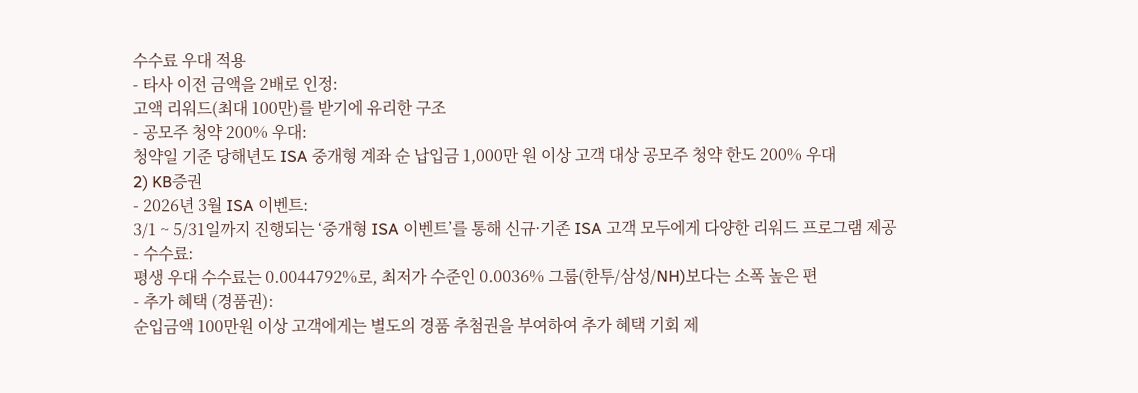수수료 우대 적용
- 타사 이전 금액을 2배로 인정:
고액 리워드(최대 100만)를 받기에 유리한 구조
- 공모주 청약 200% 우대:
청약일 기준 당해년도 ISA 중개형 계좌 순 납입금 1,000만 원 이상 고객 대상 공모주 청약 한도 200% 우대
2) KB증권
- 2026년 3월 ISA 이벤트:
3/1 ~ 5/31일까지 진행되는 ‘중개형 ISA 이벤트’를 통해 신규·기존 ISA 고객 모두에게 다양한 리워드 프로그램 제공
- 수수료:
평생 우대 수수료는 0.0044792%로, 최저가 수준인 0.0036% 그룹(한투/삼성/NH)보다는 소폭 높은 편
- 추가 혜택 (경품권):
순입금액 100만원 이상 고객에게는 별도의 경품 추첨권을 부여하여 추가 혜택 기회 제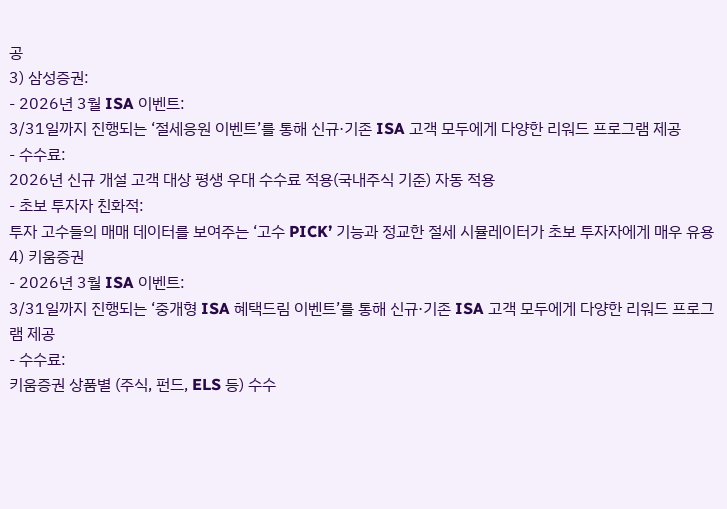공
3) 삼성증권:
- 2026년 3월 ISA 이벤트:
3/31일까지 진행되는 ‘절세응원 이벤트’를 통해 신규·기존 ISA 고객 모두에게 다양한 리워드 프로그램 제공
- 수수료:
2026년 신규 개설 고객 대상 평생 우대 수수료 적용(국내주식 기준) 자동 적용
- 초보 투자자 친화적:
투자 고수들의 매매 데이터를 보여주는 ‘고수 PICK’ 기능과 정교한 절세 시뮬레이터가 초보 투자자에게 매우 유용
4) 키움증권
- 2026년 3월 ISA 이벤트:
3/31일까지 진행되는 ‘중개형 ISA 혜택드림 이벤트’를 통해 신규·기존 ISA 고객 모두에게 다양한 리워드 프로그램 제공
- 수수료:
키움증권 상품별 (주식, 펀드, ELS 등) 수수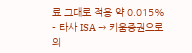료 그대로 적용 약 0.015%
- 타사 ISA → 키움증권으로의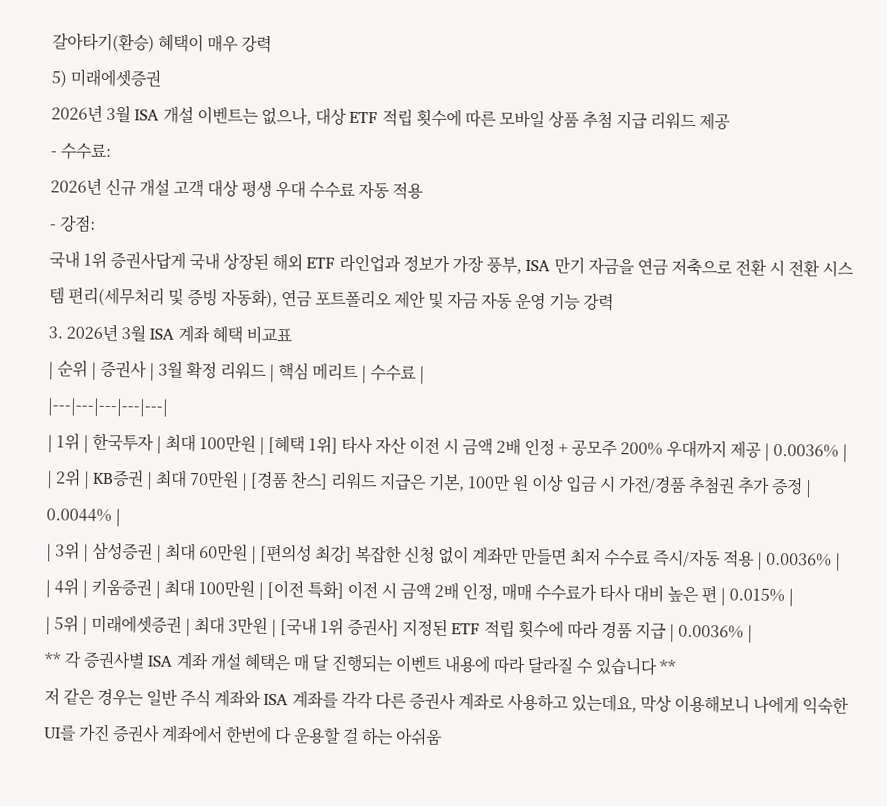갈아타기(환승) 혜택이 매우 강력
5) 미래에셋증권
2026년 3월 ISA 개설 이벤트는 없으나, 대상 ETF 적립 횟수에 따른 모바일 상품 추첨 지급 리워드 제공
- 수수료:
2026년 신규 개설 고객 대상 평생 우대 수수료 자동 적용
- 강점:
국내 1위 증권사답게 국내 상장된 해외 ETF 라인업과 정보가 가장 풍부, ISA 만기 자금을 연금 저축으로 전환 시 전환 시스템 편리(세무처리 및 증빙 자동화), 연금 포트폴리오 제안 및 자금 자동 운영 기능 강력
3. 2026년 3월 ISA 계좌 혜택 비교표
| 순위 | 증권사 | 3월 확정 리워드 | 핵심 메리트 | 수수료 |
|---|---|---|---|---|
| 1위 | 한국투자 | 최대 100만원 | [혜택 1위] 타사 자산 이전 시 금액 2배 인정 + 공모주 200% 우대까지 제공 | 0.0036% |
| 2위 | KB증권 | 최대 70만원 | [경품 찬스] 리워드 지급은 기본, 100만 원 이상 입금 시 가전/경품 추첨권 추가 증정 | 0.0044% |
| 3위 | 삼성증권 | 최대 60만원 | [편의성 최강] 복잡한 신청 없이 계좌만 만들면 최저 수수료 즉시/자동 적용 | 0.0036% |
| 4위 | 키움증권 | 최대 100만원 | [이전 특화] 이전 시 금액 2배 인정, 매매 수수료가 타사 대비 높은 편 | 0.015% |
| 5위 | 미래에셋증권 | 최대 3만원 | [국내 1위 증권사] 지정된 ETF 적립 횟수에 따라 경품 지급 | 0.0036% |
** 각 증권사별 ISA 계좌 개설 혜택은 매 달 진행되는 이벤트 내용에 따라 달라질 수 있습니다 **
저 같은 경우는 일반 주식 계좌와 ISA 계좌를 각각 다른 증권사 계좌로 사용하고 있는데요, 막상 이용해보니 나에게 익숙한 UI를 가진 증권사 계좌에서 한번에 다 운용할 걸 하는 아쉬움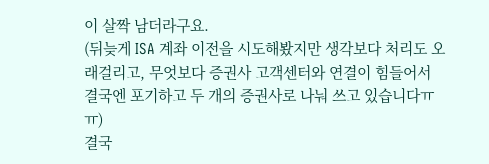이 살짝 남더라구요.
(뒤늦게 ISA 계좌 이전을 시도해봤지만 생각보다 처리도 오래걸리고, 무엇보다 증권사 고객센터와 연결이 힘들어서 결국엔 포기하고 두 개의 증권사로 나눠 쓰고 있습니다ㅠㅠ)
결국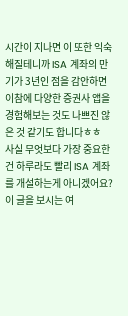시간이 지나면 이 또한 익숙해질테니까 ISA 계좌의 만기가 3년인 점을 감안하면 이참에 다양한 증권사 앱을 경험해보는 것도 나쁘진 않은 것 같기도 합니다ㅎㅎ
사실 무엇보다 가장 중요한 건 하루라도 빨리 ISA 계좌를 개설하는게 아니겠어요?
이 글을 보시는 여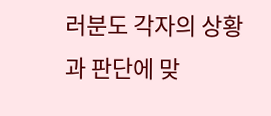러분도 각자의 상황과 판단에 맞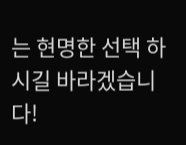는 현명한 선택 하시길 바라겠습니다!